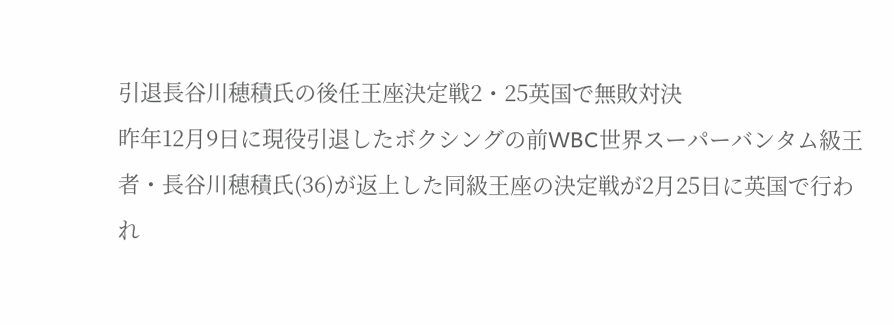引退長谷川穂積氏の後任王座決定戦2・25英国で無敗対決
昨年12月9日に現役引退したボクシングの前WBC世界スーパーバンタム級王者・長谷川穂積氏(36)が返上した同級王座の決定戦が2月25日に英国で行われ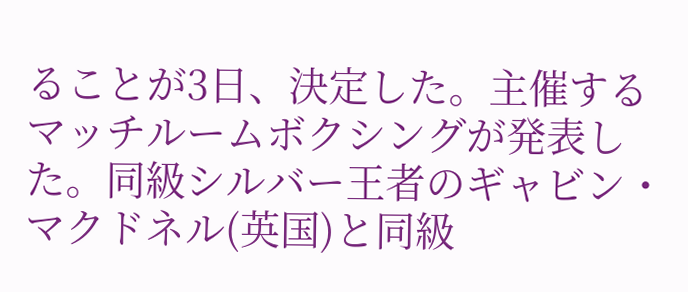ることが3日、決定した。主催するマッチルームボクシングが発表した。同級シルバー王者のギャビン・マクドネル(英国)と同級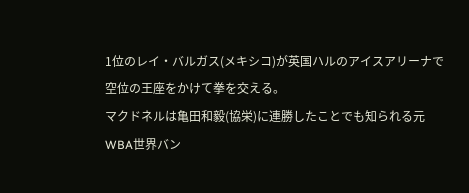1位のレイ・バルガス(メキシコ)が英国ハルのアイスアリーナで空位の王座をかけて拳を交える。
マクドネルは亀田和毅(協栄)に連勝したことでも知られる元WBA世界バン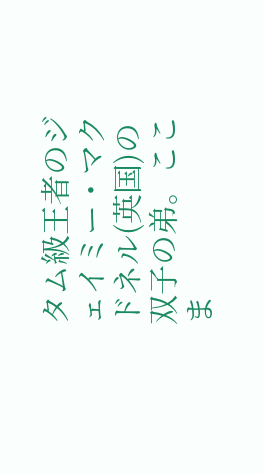タム級王者のジェイミー・マクドネル(英国)の双子の弟。ここま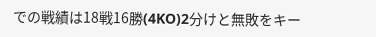での戦績は18戦16勝(4KO)2分けと無敗をキー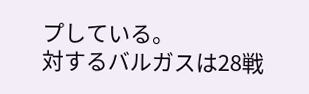プしている。
対するバルガスは28戦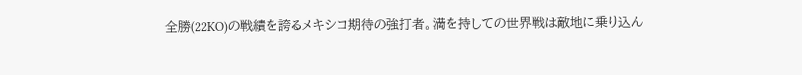全勝(22KO)の戦績を誇るメキシコ期待の強打者。満を持しての世界戦は敵地に乗り込ん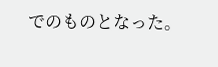でのものとなった。